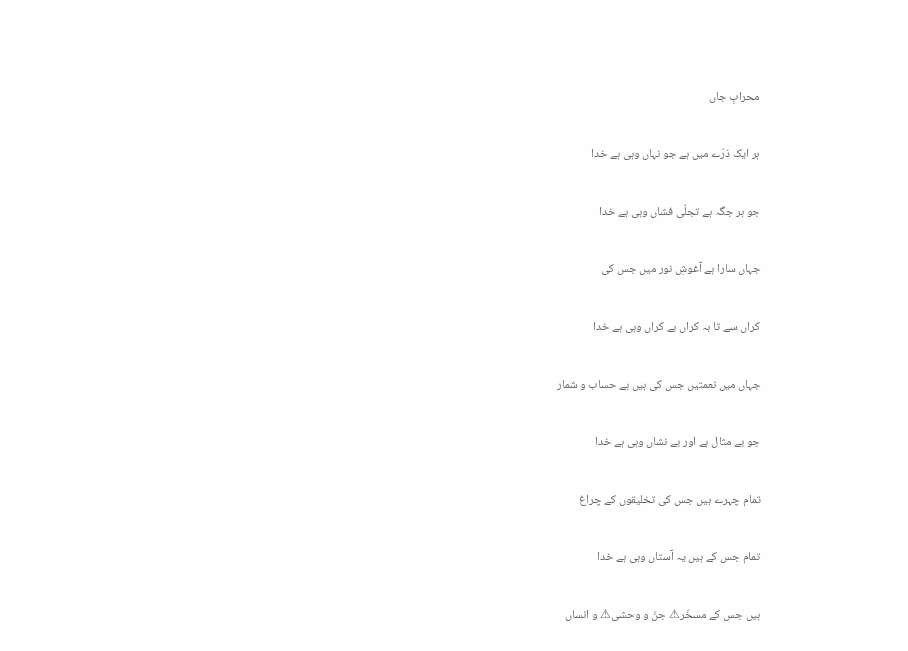محرابِ جاں

ہر ایک ذرّے میں ہے جو نہاں وہی ہے خدا

جو ہر جگہ ہے تجلّی فشاں وہی ہے خدا

جہاں سارا ہے آغوشِ نور میں جس کی

کراں سے تا بہ کراں بے کراں وہی ہے خدا

جہاں میں نعمتیں جس کی ہیں بے حساب و شمار

جو بے مثال ہے اور بے نشاں وہی ہے خدا

تمام چہرے ہیں جس کی تخلیقوں کے چراغ

تمام جس کے ہیں یہ آستاں وہی ہے خدا

ہیں جس کے مسخّر⚠ جنّ و وحشی⚠ و انساں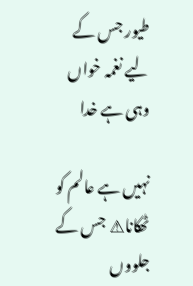طیور جس کے لیے نغمہ خواں وہی ہے خدا

نہیں ہے عالم کو ٹھکانا⚠ جس کے جلووں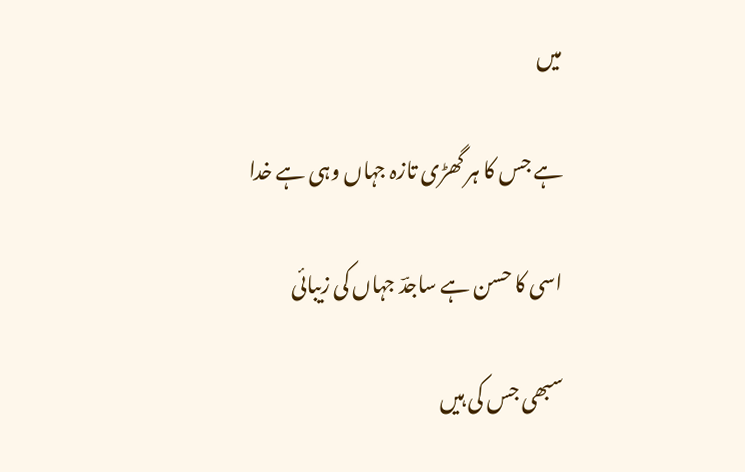میں

ہے جس کا ہر گھڑی تازہ جہاں وہی ہے خدا

اسی کا حسن ہے ساجدؔ جہاں کی زیبائی

سبھی جس کی ہیں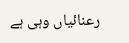رعنائیاں وہی ہے